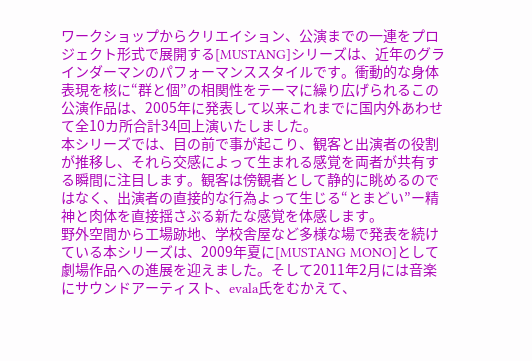ワークショップからクリエイション、公演までの一連をプロジェクト形式で展開する[MUSTANG]シリーズは、近年のグラインダーマンのパフォーマンススタイルです。衝動的な身体表現を核に“群と個”の相関性をテーマに繰り広げられるこの公演作品は、2005年に発表して以来これまでに国内外あわせて全10カ所合計34回上演いたしました。
本シリーズでは、目の前で事が起こり、観客と出演者の役割が推移し、それら交感によって生まれる感覚を両者が共有する瞬間に注目します。観客は傍観者として静的に眺めるのではなく、出演者の直接的な行為よって生じる“とまどい”ー精神と肉体を直接揺さぶる新たな感覚を体感します。
野外空間から工場跡地、学校舎屋など多様な場で発表を続けている本シリーズは、2009年夏に[MUSTANG MONO]として劇場作品への進展を迎えました。そして2011年2月には音楽にサウンドアーティスト、evala氏をむかえて、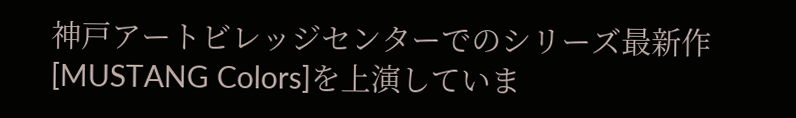神戸アートビレッジセンターでのシリーズ最新作[MUSTANG Colors]を上演していま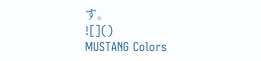す。
![]()
MUSTANG Colors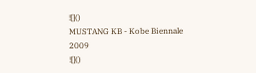![]()
MUSTANG KB - Kobe Biennale 2009
![]()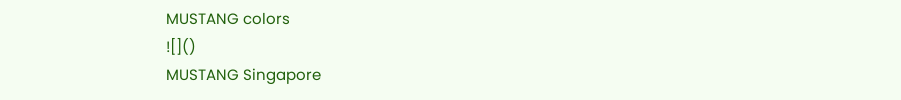MUSTANG colors
![]()
MUSTANG Singapore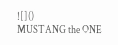![]()
MUSTANG the ONE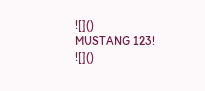![]()
MUSTANG 123!
![]()